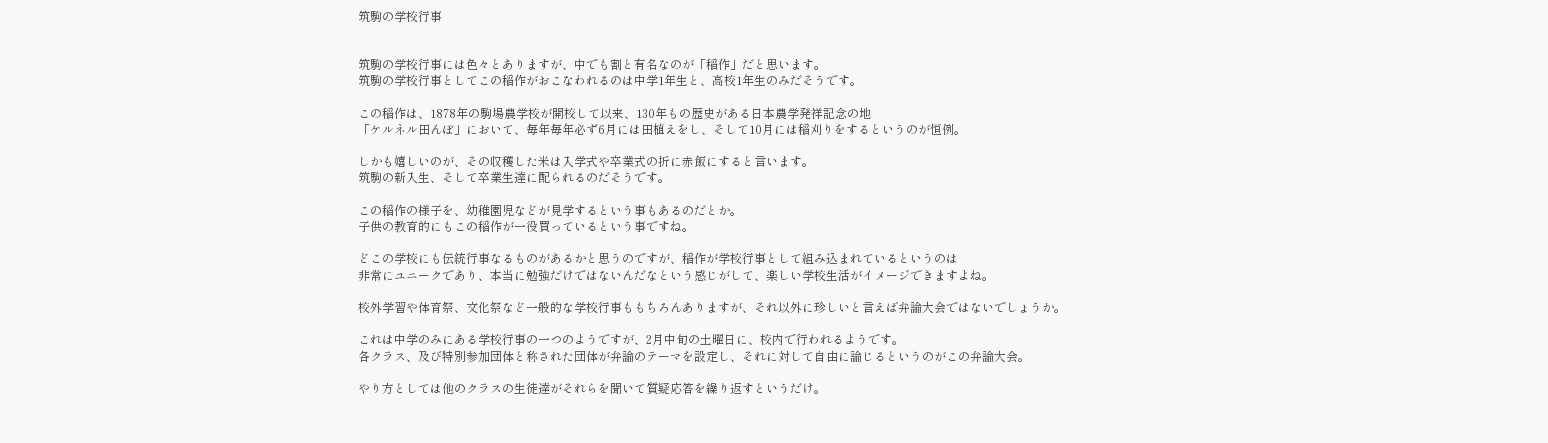筑駒の学校行事


筑駒の学校行事には色々とありますが、中でも割と有名なのが「稲作」だと思います。
筑駒の学校行事としてこの稲作がおこなわれるのは中学1年生と、高校1年生のみだそうです。

この稲作は、1878年の駒場農学校が開校して以来、130年もの歴史がある日本農学発祥記念の地
「ケルネル田んぼ」において、毎年毎年必ず6月には田植えをし、そして10月には稲刈りをするというのが恒例。

しかも嬉しいのが、その収穫した米は入学式や卒業式の折に赤飯にすると言います。
筑駒の新入生、そして卒業生達に配られるのだそうです。

この稲作の様子を、幼稚園児などが見学するという事もあるのだとか。
子供の教育的にもこの稲作が一役買っているという事ですね。

どこの学校にも伝統行事なるものがあるかと思うのですが、稲作が学校行事として組み込まれているというのは
非常にユニークであり、本当に勉強だけではないんだなという感じがして、楽しい学校生活がイメージできますよね。

校外学習や体育祭、文化祭など一般的な学校行事ももちろんありますが、それ以外に珍しいと言えば弁論大会ではないでしょうか。

これは中学のみにある学校行事の一つのようですが、2月中旬の土曜日に、校内で行われるようです。
各クラス、及び特別参加団体と称された団体が弁論のテーマを設定し、それに対して自由に論じるというのがこの弁論大会。

やり方としては他のクラスの生徒達がそれらを聞いて質疑応答を繰り返すというだけ。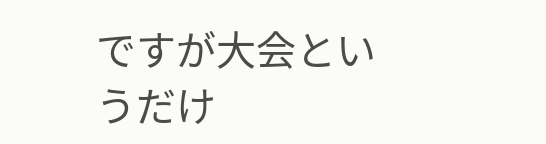ですが大会というだけ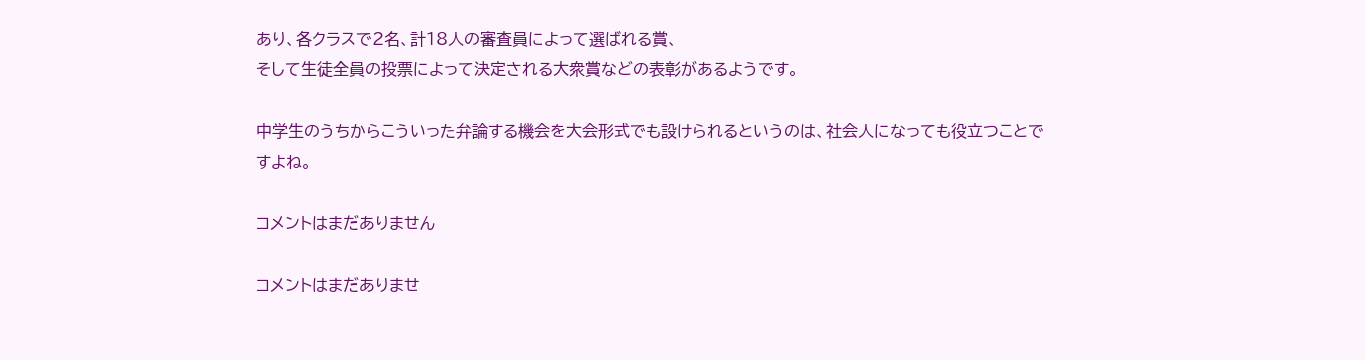あり、各クラスで2名、計18人の審査員によって選ばれる賞、
そして生徒全員の投票によって決定される大衆賞などの表彰があるようです。

中学生のうちからこういった弁論する機会を大会形式でも設けられるというのは、社会人になっても役立つことですよね。

コメントはまだありません

コメントはまだありませ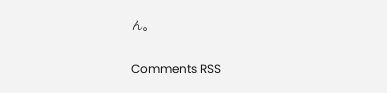ん。

Comments RSS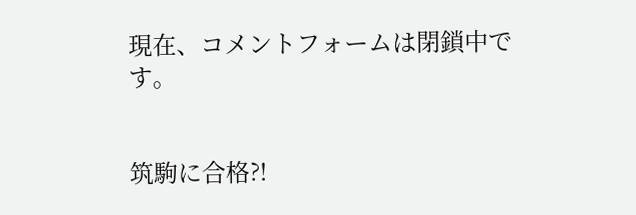現在、コメントフォームは閉鎖中です。


筑駒に合格?!